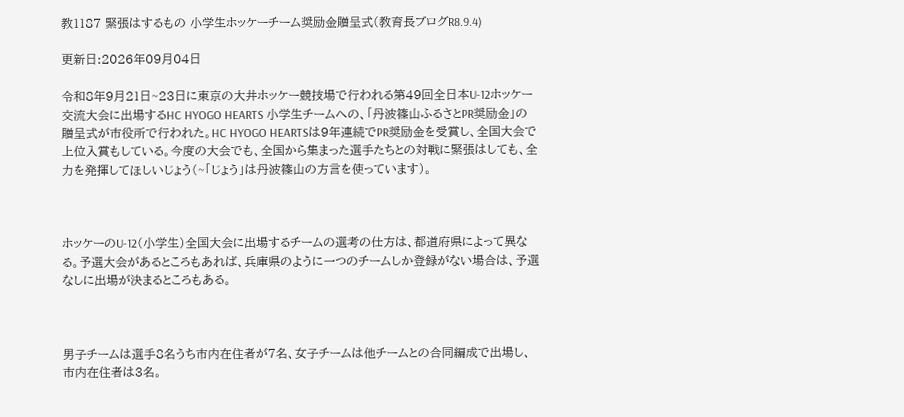教1187 緊張はするもの 小学生ホッケーチーム奨励金贈呈式(教育長ブログR8.9.4)

更新日:2026年09月04日

令和8年9月21日~23日に東京の大井ホッケー競技場で行われる第49回全日本U-12ホッケー交流大会に出場するHC HYOGO HEARTS 小学生チームへの、「丹波篠山ふるさとPR奨励金」の贈呈式が市役所で行われた。HC HYOGO HEARTSは9年連続でPR奨励金を受賞し、全国大会で上位入賞もしている。今度の大会でも、全国から集まった選手たちとの対戦に緊張はしても、全力を発揮してほしいじょう(~「じょう」は丹波篠山の方言を使っています)。



ホッケーのU-12(小学生)全国大会に出場するチームの選考の仕方は、都道府県によって異なる。予選大会があるところもあれば、兵庫県のように一つのチームしか登録がない場合は、予選なしに出場が決まるところもある。



男子チームは選手8名うち市内在住者が7名、女子チームは他チームとの合同編成で出場し、市内在住者は3名。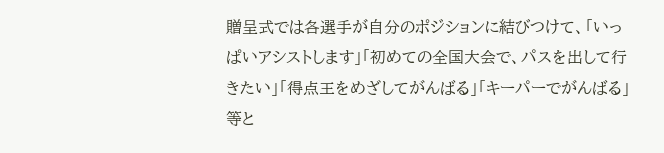贈呈式では各選手が自分のポジションに結びつけて、「いっぱいアシストします」「初めての全国大会で、パスを出して行きたい」「得点王をめざしてがんばる」「キーパーでがんばる」等と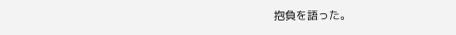抱負を語った。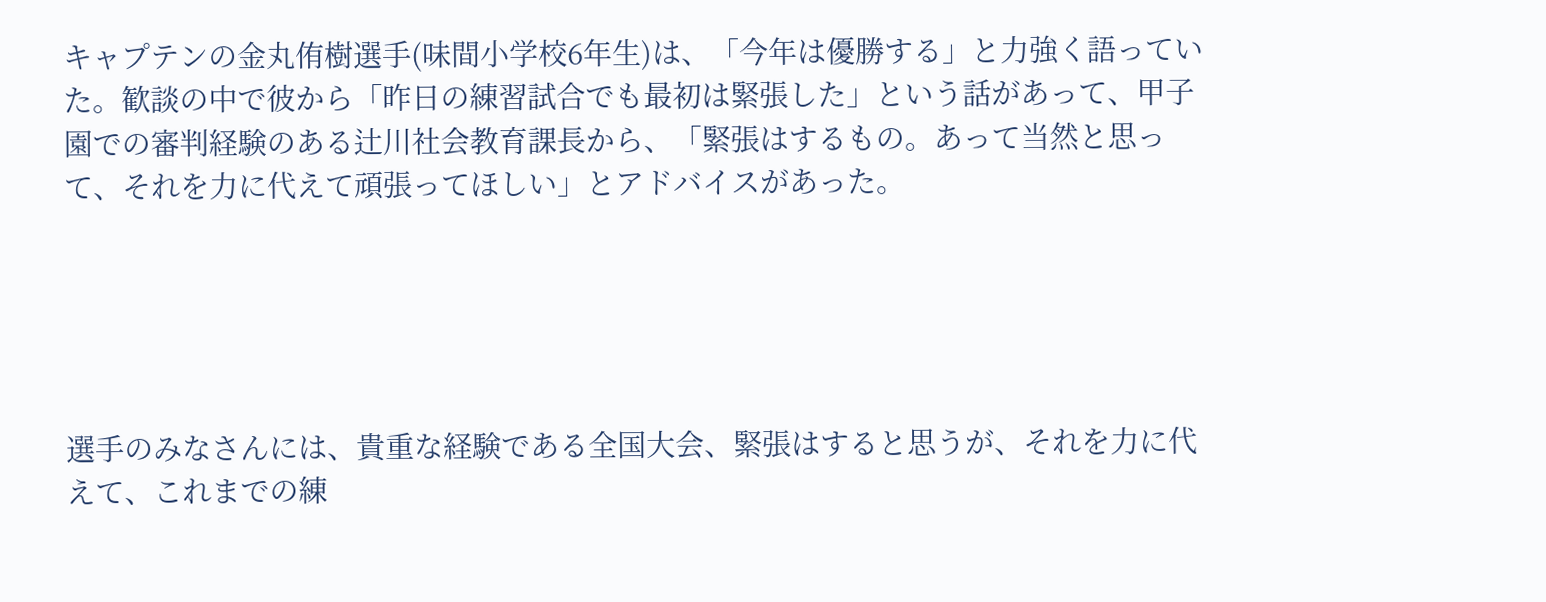キャプテンの金丸侑樹選手(味間小学校6年生)は、「今年は優勝する」と力強く語っていた。歓談の中で彼から「昨日の練習試合でも最初は緊張した」という話があって、甲子園での審判経験のある辻川社会教育課長から、「緊張はするもの。あって当然と思って、それを力に代えて頑張ってほしい」とアドバイスがあった。





選手のみなさんには、貴重な経験である全国大会、緊張はすると思うが、それを力に代えて、これまでの練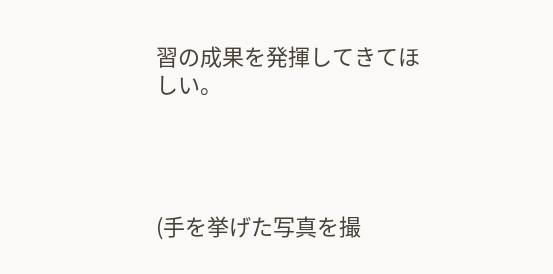習の成果を発揮してきてほしい。




(手を挙げた写真を撮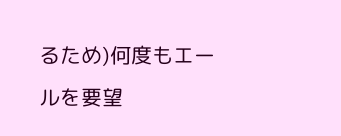るため)何度もエールを要望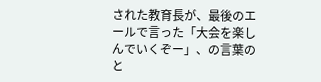された教育長が、最後のエールで言った「大会を楽しんでいくぞー」、の言葉のと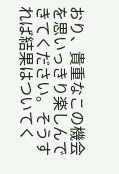おり、貴重なこの機会を思いっきり楽しんできてください。そうすれば結果はついてく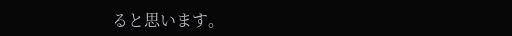ると思います。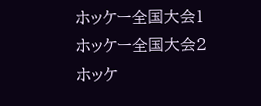ホッケー全国大会1
ホッケー全国大会2
ホッケ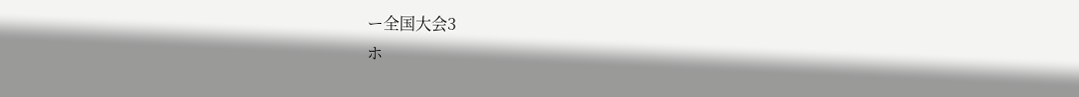ー全国大会3
ホ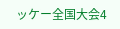ッケー全国大会4